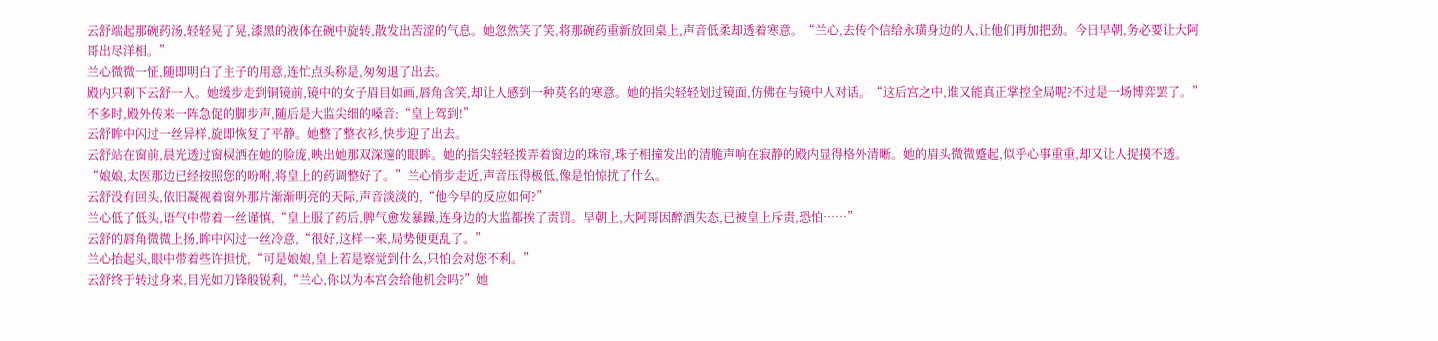云舒端起那碗药汤,轻轻晃了晃,漆黑的液体在碗中旋转,散发出苦涩的气息。她忽然笑了笑,将那碗药重新放回桌上,声音低柔却透着寒意。“兰心,去传个信给永璜身边的人,让他们再加把劲。今日早朝,务必要让大阿哥出尽洋相。”
兰心微微一怔,随即明白了主子的用意,连忙点头称是,匆匆退了出去。
殿内只剩下云舒一人。她缓步走到铜镜前,镜中的女子眉目如画,唇角含笑,却让人感到一种莫名的寒意。她的指尖轻轻划过镜面,仿佛在与镜中人对话。“这后宫之中,谁又能真正掌控全局呢?不过是一场博弈罢了。”
不多时,殿外传来一阵急促的脚步声,随后是大监尖细的嗓音:“皇上驾到!”
云舒眸中闪过一丝异样,旋即恢复了平静。她整了整衣衫,快步迎了出去。
云舒站在窗前,晨光透过窗棂洒在她的脸庞,映出她那双深邃的眼眸。她的指尖轻轻拨弄着窗边的珠帘,珠子相撞发出的清脆声响在寂静的殿内显得格外清晰。她的眉头微微蹙起,似乎心事重重,却又让人捉摸不透。
“娘娘,太医那边已经按照您的吩咐,将皇上的药调整好了。”兰心悄步走近,声音压得极低,像是怕惊扰了什么。
云舒没有回头,依旧凝视着窗外那片渐渐明亮的天际,声音淡淡的,“他今早的反应如何?”
兰心低了低头,语气中带着一丝谨慎,“皇上服了药后,脾气愈发暴躁,连身边的大监都挨了责罚。早朝上,大阿哥因醉酒失态,已被皇上斥责,恐怕……”
云舒的唇角微微上扬,眸中闪过一丝冷意,“很好,这样一来,局势便更乱了。”
兰心抬起头,眼中带着些许担忧,“可是娘娘,皇上若是察觉到什么,只怕会对您不利。”
云舒终于转过身来,目光如刀锋般锐利,“兰心,你以为本宫会给他机会吗?”她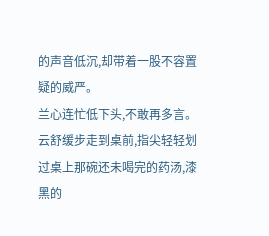的声音低沉,却带着一股不容置疑的威严。
兰心连忙低下头,不敢再多言。
云舒缓步走到桌前,指尖轻轻划过桌上那碗还未喝完的药汤,漆黑的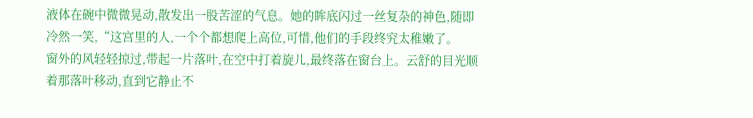液体在碗中微微晃动,散发出一股苦涩的气息。她的眸底闪过一丝复杂的神色,随即冷然一笑,“这宫里的人,一个个都想爬上高位,可惜,他们的手段终究太稚嫩了。
窗外的风轻轻掠过,带起一片落叶,在空中打着旋儿,最终落在窗台上。云舒的目光顺着那落叶移动,直到它静止不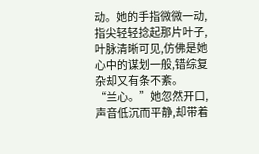动。她的手指微微一动,指尖轻轻捻起那片叶子,叶脉清晰可见,仿佛是她心中的谋划一般,错综复杂却又有条不紊。
“兰心。”她忽然开口,声音低沉而平静,却带着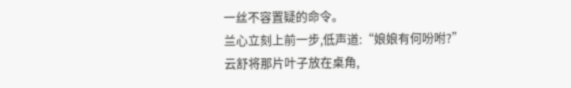一丝不容置疑的命令。
兰心立刻上前一步,低声道:“娘娘有何吩咐?”
云舒将那片叶子放在桌角,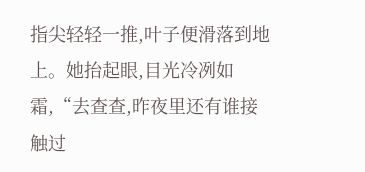指尖轻轻一推,叶子便滑落到地上。她抬起眼,目光冷冽如霜,“去查查,昨夜里还有谁接触过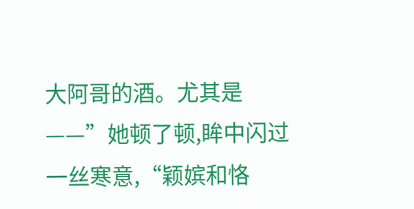大阿哥的酒。尤其是——”她顿了顿,眸中闪过一丝寒意,“颖嫔和恪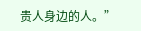贵人身边的人。”